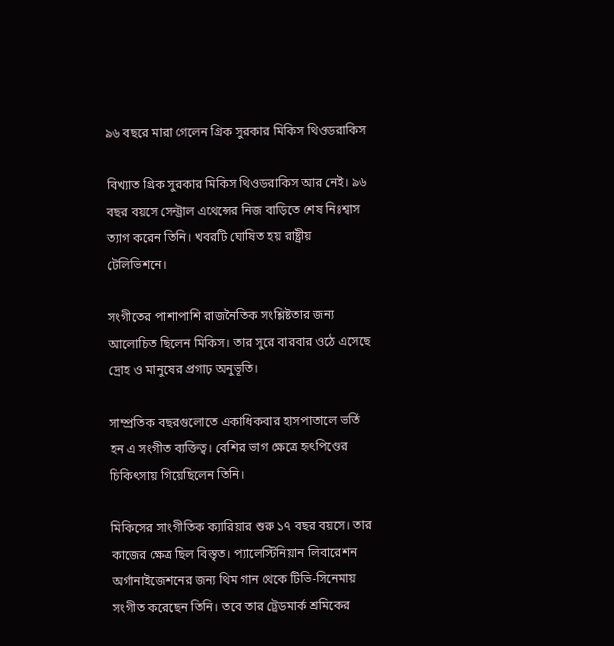৯৬ বছরে মারা গেলেন গ্রিক সুরকার মিকিস থিওডরাকিস

বিখ্যাত গ্রিক সুরকার মিকিস থিওডরাকিস আর নেই। ৯৬ বছর বয়সে সেন্ট্রাল এথেন্সের নিজ বাড়িতে শেষ নিঃশ্বাস ত্যাগ করেন তিনি। খবরটি ঘোষিত হয় রাষ্ট্রীয় টেলিভিশনে।

সংগীতের পাশাপাশি রাজনৈতিক সংশ্লিষ্টতার জন্য আলোচিত ছিলেন মিকিস। তার সুরে বারবার ওঠে এসেছে দ্রোহ ও মানুষের প্রগাঢ় অনুভূতি।

সাম্প্রতিক বছরগুলোতে একাধিকবার হাসপাতালে ভর্তি হন এ সংগীত ব্যক্তিত্ব। বেশির ভাগ ক্ষেত্রে হৃৎপিণ্ডের চিকিৎসায় গিয়েছিলেন তিনি।

মিকিসের সাংগীতিক ক্যারিয়ার শুরু ১৭ বছর বয়সে। তার কাজের ক্ষেত্র ছিল বিস্তৃত। প্যালেস্টিনিয়ান লিবারেশন অর্গানাইজেশনের জন্য থিম গান থেকে টিভি-সিনেমায় সংগীত করেছেন তিনি। তবে তার ট্রেডমার্ক শ্রমিকের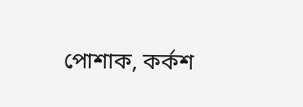পোশাক, কর্কশ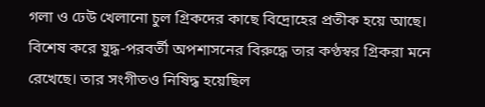গলা ও ঢেউ খেলানো চুল গ্রিকদের কাছে বিদ্রোহের প্রতীক হয়ে আছে। বিশেষ করে যুদ্ধ-পরবর্তী অপশাসনের বিরুদ্ধে তার কণ্ঠস্বর গ্রিকরা মনে রেখেছে। তার সংগীতও নিষিদ্ধ হয়েছিল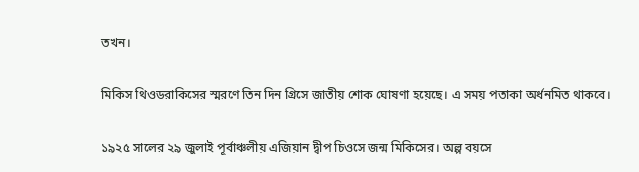তখন।

মিকিস থিওডরাকিসের স্মরণে তিন দিন গ্রিসে জাতীয় শোক ঘোষণা হয়েছে। এ সময় পতাকা অর্ধনমিত থাকবে।

১৯২৫ সালের ২৯ জুলাই পূর্বাঞ্চলীয় এজিয়ান দ্বীপ চিওসে জন্ম মিকিসের। অল্প বয়সে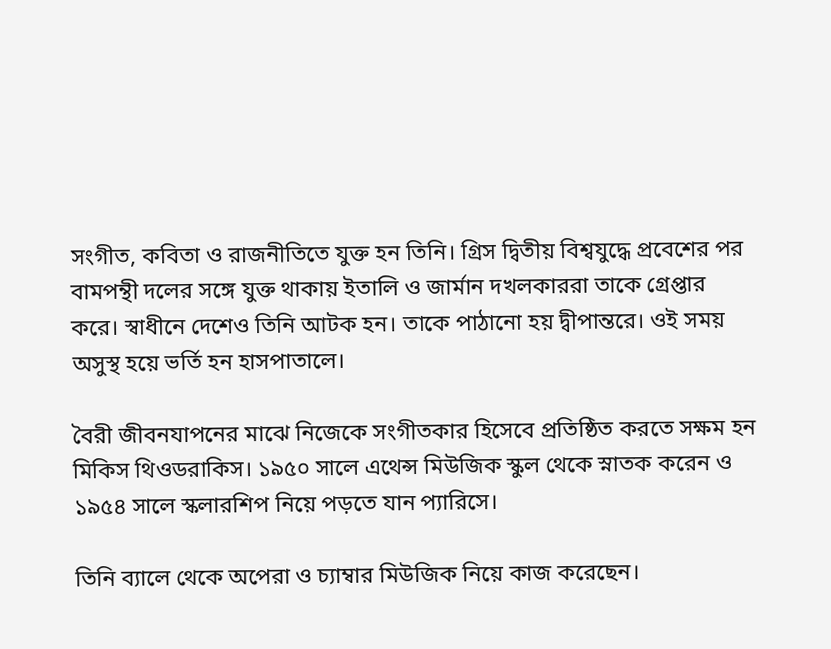সংগীত, কবিতা ও রাজনীতিতে যুক্ত হন তিনি। গ্রিস দ্বিতীয় বিশ্বযুদ্ধে প্রবেশের পর বামপন্থী দলের সঙ্গে যুক্ত থাকায় ইতালি ও জার্মান দখলকাররা তাকে গ্রেপ্তার করে। স্বাধীনে দেশেও তিনি আটক হন। তাকে পাঠানো হয় দ্বীপান্তরে। ওই সময় অসুস্থ হয়ে ভর্তি হন হাসপাতালে।

বৈরী জীবনযাপনের মাঝে নিজেকে সংগীতকার হিসেবে প্রতিষ্ঠিত করতে সক্ষম হন মিকিস থিওডরাকিস। ১৯৫০ সালে এথেন্স মিউজিক স্কুল থেকে স্নাতক করেন ও ১৯৫৪ সালে স্কলারশিপ নিয়ে পড়তে যান প্যারিসে।

তিনি ব্যালে থেকে অপেরা ও চ্যাম্বার মিউজিক নিয়ে কাজ করেছেন।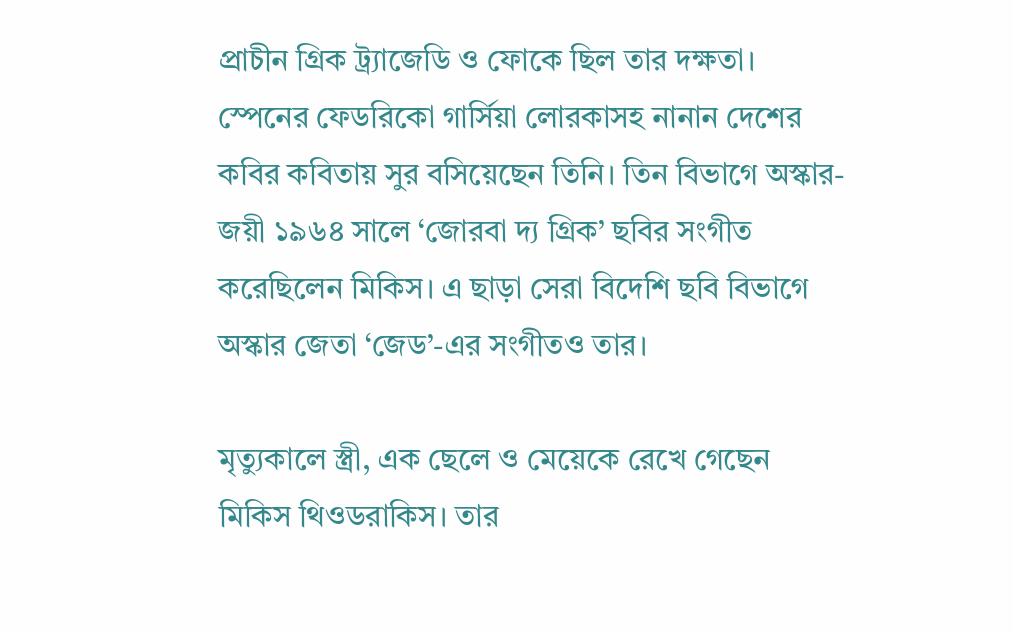প্রাচীন গ্রিক ট্র্যাজেডি ও ফোকে ছিল তার দক্ষতা। স্পেনের ফেডরিকো গার্সিয়া লোরকাসহ নানান দেশের কবির কবিতায় সুর বসিয়েছেন তিনি। তিন বিভাগে অস্কার-জয়ী ১৯৬৪ সালে ‘জোরবা দ্য গ্রিক’ ছবির সংগীত করেছিলেন মিকিস। এ ছাড়া সেরা বিদেশি ছবি বিভাগে অস্কার জেতা ‘জেড’-এর সংগীতও তার।

মৃত্যুকালে স্ত্রী, এক ছেলে ও মেয়েকে রেখে গেছেন মিকিস থিওডরাকিস। তার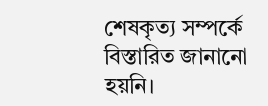শেষকৃত্য সম্পর্কে বিস্তারিত জানানো হয়নি।